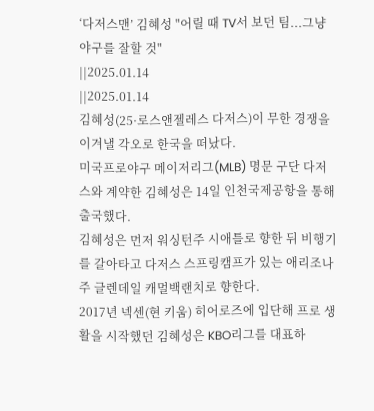‘다저스맨’ 김혜성 "어릴 때 TV서 보던 팀...그냥 야구를 잘할 것"
||2025.01.14
||2025.01.14
김혜성(25·로스앤젤레스 다저스)이 무한 경쟁을 이겨낼 각오로 한국을 떠났다.
미국프로야구 메이저리그(MLB) 명문 구단 다저스와 계약한 김혜성은 14일 인천국제공항을 통해 출국했다.
김혜성은 먼저 워싱턴주 시애틀로 향한 뒤 비행기를 갈아타고 다저스 스프링캠프가 있는 애리조나주 글렌데일 캐멀백랜치로 향한다.
2017년 넥센(현 키움) 히어로즈에 입단해 프로 생활을 시작했던 김혜성은 KBO리그를 대표하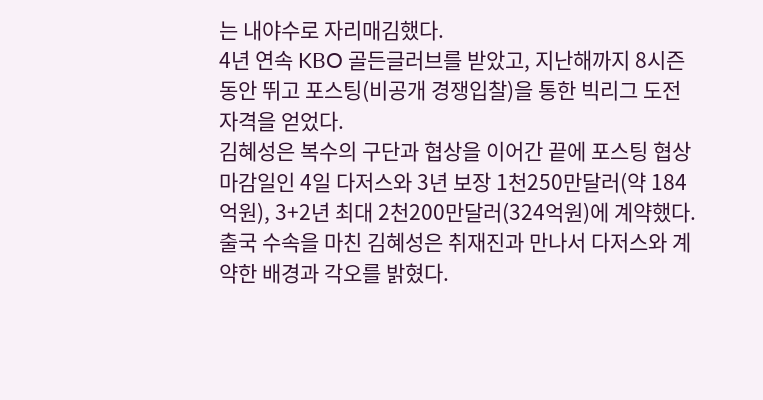는 내야수로 자리매김했다.
4년 연속 KBO 골든글러브를 받았고, 지난해까지 8시즌 동안 뛰고 포스팅(비공개 경쟁입찰)을 통한 빅리그 도전 자격을 얻었다.
김혜성은 복수의 구단과 협상을 이어간 끝에 포스팅 협상 마감일인 4일 다저스와 3년 보장 1천250만달러(약 184억원), 3+2년 최대 2천200만달러(324억원)에 계약했다.
출국 수속을 마친 김혜성은 취재진과 만나서 다저스와 계약한 배경과 각오를 밝혔다.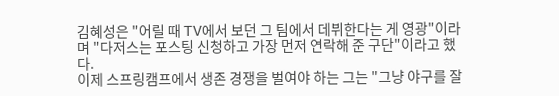김혜성은 "어릴 때 TV에서 보던 그 팀에서 데뷔한다는 게 영광"이라며 "다저스는 포스팅 신청하고 가장 먼저 연락해 준 구단"이라고 했다.
이제 스프링캠프에서 생존 경쟁을 벌여야 하는 그는 "그냥 야구를 잘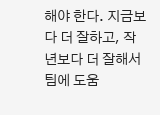해야 한다. 지금보다 더 잘하고, 작년보다 더 잘해서 팀에 도움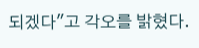되겠다"고 각오를 밝혔다.